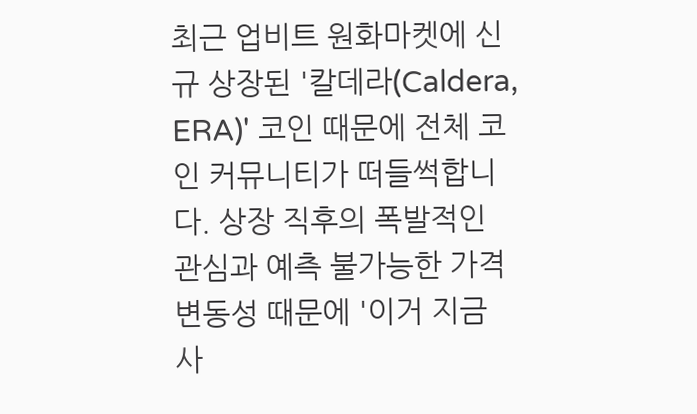최근 업비트 원화마켓에 신규 상장된 '칼데라(Caldera, ERA)' 코인 때문에 전체 코인 커뮤니티가 떠들썩합니다. 상장 직후의 폭발적인 관심과 예측 불가능한 가격 변동성 때문에 '이거 지금 사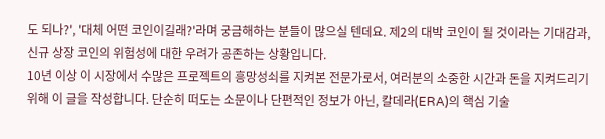도 되나?', '대체 어떤 코인이길래?'라며 궁금해하는 분들이 많으실 텐데요. 제2의 대박 코인이 될 것이라는 기대감과, 신규 상장 코인의 위험성에 대한 우려가 공존하는 상황입니다.
10년 이상 이 시장에서 수많은 프로젝트의 흥망성쇠를 지켜본 전문가로서, 여러분의 소중한 시간과 돈을 지켜드리기 위해 이 글을 작성합니다. 단순히 떠도는 소문이나 단편적인 정보가 아닌, 칼데라(ERA)의 핵심 기술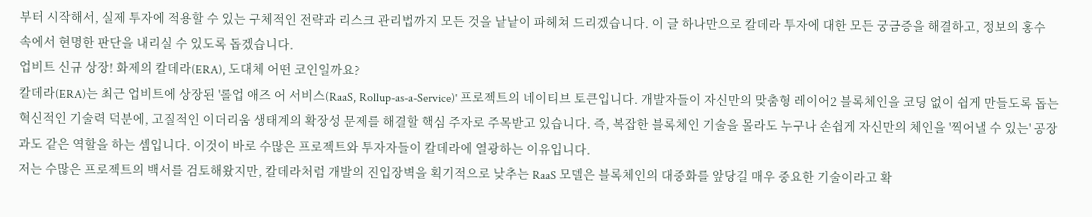부터 시작해서, 실제 투자에 적용할 수 있는 구체적인 전략과 리스크 관리법까지 모든 것을 낱낱이 파헤쳐 드리겠습니다. 이 글 하나만으로 칼데라 투자에 대한 모든 궁금증을 해결하고, 정보의 홍수 속에서 현명한 판단을 내리실 수 있도록 돕겠습니다.
업비트 신규 상장! 화제의 칼데라(ERA), 도대체 어떤 코인일까요?
칼데라(ERA)는 최근 업비트에 상장된 '롤업 애즈 어 서비스(RaaS, Rollup-as-a-Service)' 프로젝트의 네이티브 토큰입니다. 개발자들이 자신만의 맞춤형 레이어2 블록체인을 코딩 없이 쉽게 만들도록 돕는 혁신적인 기술력 덕분에, 고질적인 이더리움 생태계의 확장성 문제를 해결할 핵심 주자로 주목받고 있습니다. 즉, 복잡한 블록체인 기술을 몰라도 누구나 손쉽게 자신만의 체인을 '찍어낼 수 있는' 공장과도 같은 역할을 하는 셈입니다. 이것이 바로 수많은 프로젝트와 투자자들이 칼데라에 열광하는 이유입니다.
저는 수많은 프로젝트의 백서를 검토해왔지만, 칼데라처럼 개발의 진입장벽을 획기적으로 낮추는 RaaS 모델은 블록체인의 대중화를 앞당길 매우 중요한 기술이라고 확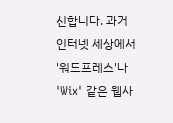신합니다. 과거 인터넷 세상에서 '워드프레스'나 'Wix' 같은 웹사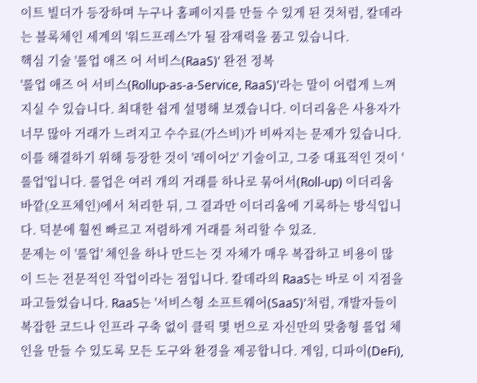이트 빌더가 등장하며 누구나 홈페이지를 만들 수 있게 된 것처럼, 칼데라는 블록체인 세계의 '워드프레스'가 될 잠재력을 품고 있습니다.
핵심 기술 '롤업 애즈 어 서비스(RaaS)' 완전 정복
'롤업 애즈 어 서비스(Rollup-as-a-Service, RaaS)'라는 말이 어렵게 느껴지실 수 있습니다. 최대한 쉽게 설명해 보겠습니다. 이더리움은 사용자가 너무 많아 거래가 느려지고 수수료(가스비)가 비싸지는 문제가 있습니다. 이를 해결하기 위해 등장한 것이 '레이어2' 기술이고, 그중 대표적인 것이 '롤업'입니다. 롤업은 여러 개의 거래를 하나로 묶어서(Roll-up) 이더리움 바깥(오프체인)에서 처리한 뒤, 그 결과만 이더리움에 기록하는 방식입니다. 덕분에 훨씬 빠르고 저렴하게 거래를 처리할 수 있죠.
문제는 이 '롤업' 체인을 하나 만드는 것 자체가 매우 복잡하고 비용이 많이 드는 전문적인 작업이라는 점입니다. 칼데라의 RaaS는 바로 이 지점을 파고들었습니다. RaaS는 '서비스형 소프트웨어(SaaS)'처럼, 개발자들이 복잡한 코드나 인프라 구축 없이 클릭 몇 번으로 자신만의 맞춤형 롤업 체인을 만들 수 있도록 모든 도구와 환경을 제공합니다. 게임, 디파이(DeFi),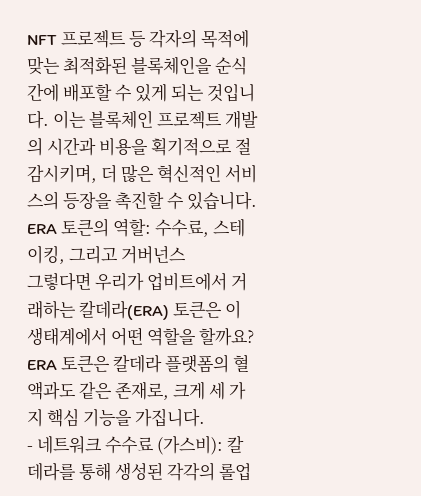NFT 프로젝트 등 각자의 목적에 맞는 최적화된 블록체인을 순식간에 배포할 수 있게 되는 것입니다. 이는 블록체인 프로젝트 개발의 시간과 비용을 획기적으로 절감시키며, 더 많은 혁신적인 서비스의 등장을 촉진할 수 있습니다.
ERA 토큰의 역할: 수수료, 스테이킹, 그리고 거버넌스
그렇다면 우리가 업비트에서 거래하는 칼데라(ERA) 토큰은 이 생태계에서 어떤 역할을 할까요? ERA 토큰은 칼데라 플랫폼의 혈액과도 같은 존재로, 크게 세 가지 핵심 기능을 가집니다.
- 네트워크 수수료 (가스비): 칼데라를 통해 생성된 각각의 롤업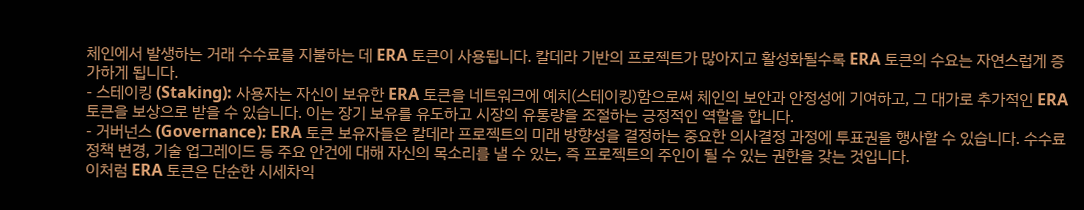체인에서 발생하는 거래 수수료를 지불하는 데 ERA 토큰이 사용됩니다. 칼데라 기반의 프로젝트가 많아지고 활성화될수록 ERA 토큰의 수요는 자연스럽게 증가하게 됩니다.
- 스테이킹 (Staking): 사용자는 자신이 보유한 ERA 토큰을 네트워크에 예치(스테이킹)함으로써 체인의 보안과 안정성에 기여하고, 그 대가로 추가적인 ERA 토큰을 보상으로 받을 수 있습니다. 이는 장기 보유를 유도하고 시장의 유통량을 조절하는 긍정적인 역할을 합니다.
- 거버넌스 (Governance): ERA 토큰 보유자들은 칼데라 프로젝트의 미래 방향성을 결정하는 중요한 의사결정 과정에 투표권을 행사할 수 있습니다. 수수료 정책 변경, 기술 업그레이드 등 주요 안건에 대해 자신의 목소리를 낼 수 있는, 즉 프로젝트의 주인이 될 수 있는 권한을 갖는 것입니다.
이처럼 ERA 토큰은 단순한 시세차익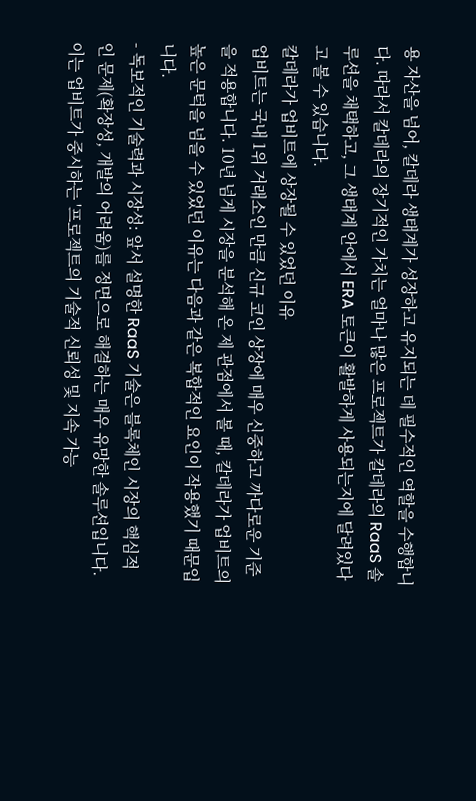용 자산을 넘어, 칼데라 생태계가 성장하고 유지되는 데 필수적인 역할을 수행합니다. 따라서 칼데라의 장기적인 가치는 얼마나 많은 프로젝트가 칼데라의 RaaS 솔루션을 채택하고, 그 생태계 안에서 ERA 토큰이 활발하게 사용되는지에 달려있다고 볼 수 있습니다.
칼데라가 업비트에 상장될 수 있었던 이유
업비트는 국내 1위 거래소인 만큼 신규 코인 상장에 매우 신중하고 까다로운 기준을 적용합니다. 10년 넘게 시장을 분석해 온 제 관점에서 볼 때, 칼데라가 업비트의 높은 문턱을 넘을 수 있었던 이유는 다음과 같은 복합적인 요인이 작용했기 때문입니다.
- 독보적인 기술력과 시장성: 앞서 설명한 RaaS 기술은 블록체인 시장의 핵심적인 문제(확장성, 개발의 어려움)를 정면으로 해결하는 매우 유망한 솔루션입니다. 이는 업비트가 중시하는 '프로젝트의 기술적 신뢰성 및 지속 가능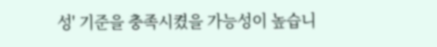성' 기준을 충족시켰을 가능성이 높습니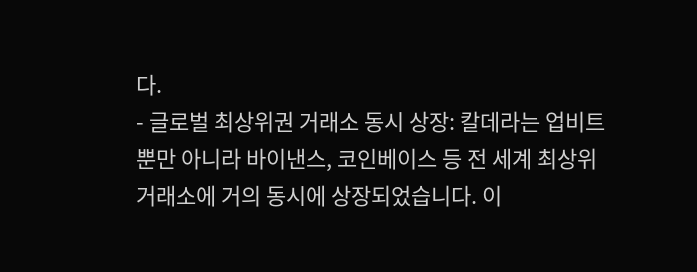다.
- 글로벌 최상위권 거래소 동시 상장: 칼데라는 업비트뿐만 아니라 바이낸스, 코인베이스 등 전 세계 최상위 거래소에 거의 동시에 상장되었습니다. 이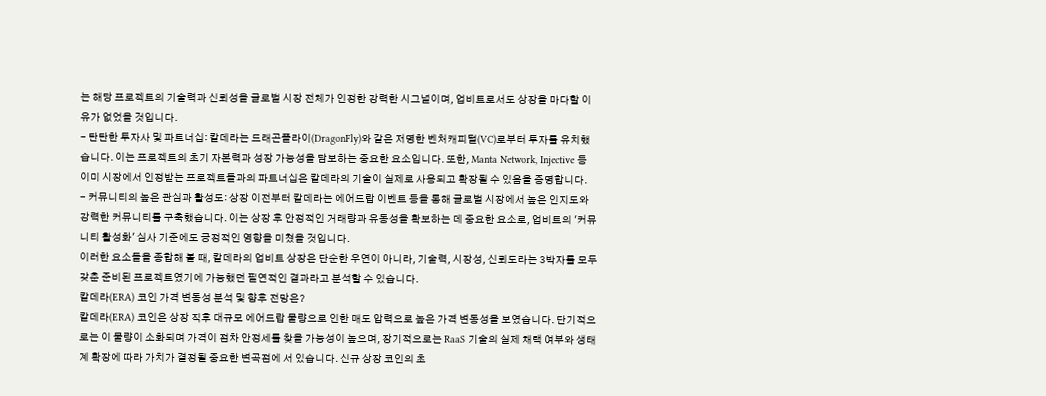는 해당 프로젝트의 기술력과 신뢰성을 글로벌 시장 전체가 인정한 강력한 시그널이며, 업비트로서도 상장을 마다할 이유가 없었을 것입니다.
- 탄탄한 투자사 및 파트너십: 칼데라는 드래곤플라이(DragonFly)와 같은 저명한 벤처캐피털(VC)로부터 투자를 유치했습니다. 이는 프로젝트의 초기 자본력과 성장 가능성을 담보하는 중요한 요소입니다. 또한, Manta Network, Injective 등 이미 시장에서 인정받는 프로젝트들과의 파트너십은 칼데라의 기술이 실제로 사용되고 확장될 수 있음을 증명합니다.
- 커뮤니티의 높은 관심과 활성도: 상장 이전부터 칼데라는 에어드랍 이벤트 등을 통해 글로벌 시장에서 높은 인지도와 강력한 커뮤니티를 구축했습니다. 이는 상장 후 안정적인 거래량과 유동성을 확보하는 데 중요한 요소로, 업비트의 '커뮤니티 활성화' 심사 기준에도 긍정적인 영향을 미쳤을 것입니다.
이러한 요소들을 종합해 볼 때, 칼데라의 업비트 상장은 단순한 우연이 아니라, 기술력, 시장성, 신뢰도라는 3박자를 모두 갖춘 준비된 프로젝트였기에 가능했던 필연적인 결과라고 분석할 수 있습니다.
칼데라(ERA) 코인 가격 변동성 분석 및 향후 전망은?
칼데라(ERA) 코인은 상장 직후 대규모 에어드랍 물량으로 인한 매도 압력으로 높은 가격 변동성을 보였습니다. 단기적으로는 이 물량이 소화되며 가격이 점차 안정세를 찾을 가능성이 높으며, 장기적으로는 RaaS 기술의 실제 채택 여부와 생태계 확장에 따라 가치가 결정될 중요한 변곡점에 서 있습니다. 신규 상장 코인의 초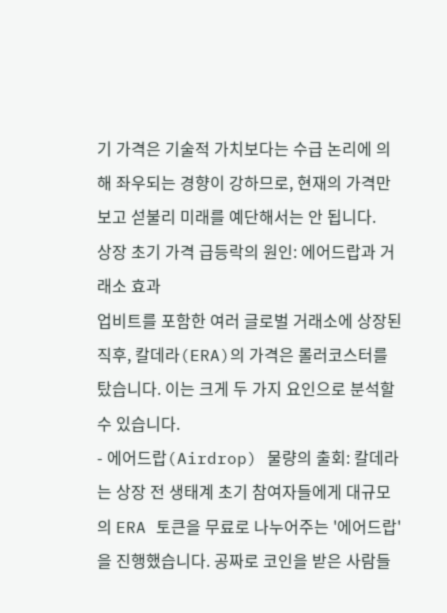기 가격은 기술적 가치보다는 수급 논리에 의해 좌우되는 경향이 강하므로, 현재의 가격만 보고 섣불리 미래를 예단해서는 안 됩니다.
상장 초기 가격 급등락의 원인: 에어드랍과 거래소 효과
업비트를 포함한 여러 글로벌 거래소에 상장된 직후, 칼데라(ERA)의 가격은 롤러코스터를 탔습니다. 이는 크게 두 가지 요인으로 분석할 수 있습니다.
- 에어드랍(Airdrop) 물량의 출회: 칼데라는 상장 전 생태계 초기 참여자들에게 대규모의 ERA 토큰을 무료로 나누어주는 '에어드랍'을 진행했습니다. 공짜로 코인을 받은 사람들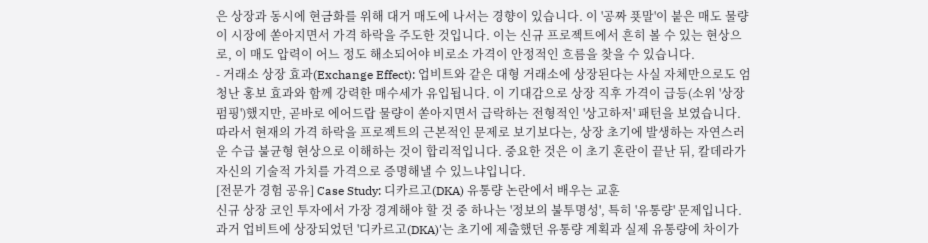은 상장과 동시에 현금화를 위해 대거 매도에 나서는 경향이 있습니다. 이 '공짜 푯말'이 붙은 매도 물량이 시장에 쏟아지면서 가격 하락을 주도한 것입니다. 이는 신규 프로젝트에서 흔히 볼 수 있는 현상으로, 이 매도 압력이 어느 정도 해소되어야 비로소 가격이 안정적인 흐름을 찾을 수 있습니다.
- 거래소 상장 효과(Exchange Effect): 업비트와 같은 대형 거래소에 상장된다는 사실 자체만으로도 엄청난 홍보 효과와 함께 강력한 매수세가 유입됩니다. 이 기대감으로 상장 직후 가격이 급등(소위 '상장 펌핑')했지만, 곧바로 에어드랍 물량이 쏟아지면서 급락하는 전형적인 '상고하저' 패턴을 보였습니다.
따라서 현재의 가격 하락을 프로젝트의 근본적인 문제로 보기보다는, 상장 초기에 발생하는 자연스러운 수급 불균형 현상으로 이해하는 것이 합리적입니다. 중요한 것은 이 초기 혼란이 끝난 뒤, 칼데라가 자신의 기술적 가치를 가격으로 증명해낼 수 있느냐입니다.
[전문가 경험 공유] Case Study: 디카르고(DKA) 유통량 논란에서 배우는 교훈
신규 상장 코인 투자에서 가장 경계해야 할 것 중 하나는 '정보의 불투명성', 특히 '유통량' 문제입니다. 과거 업비트에 상장되었던 '디카르고(DKA)'는 초기에 제출했던 유통량 계획과 실제 유통량에 차이가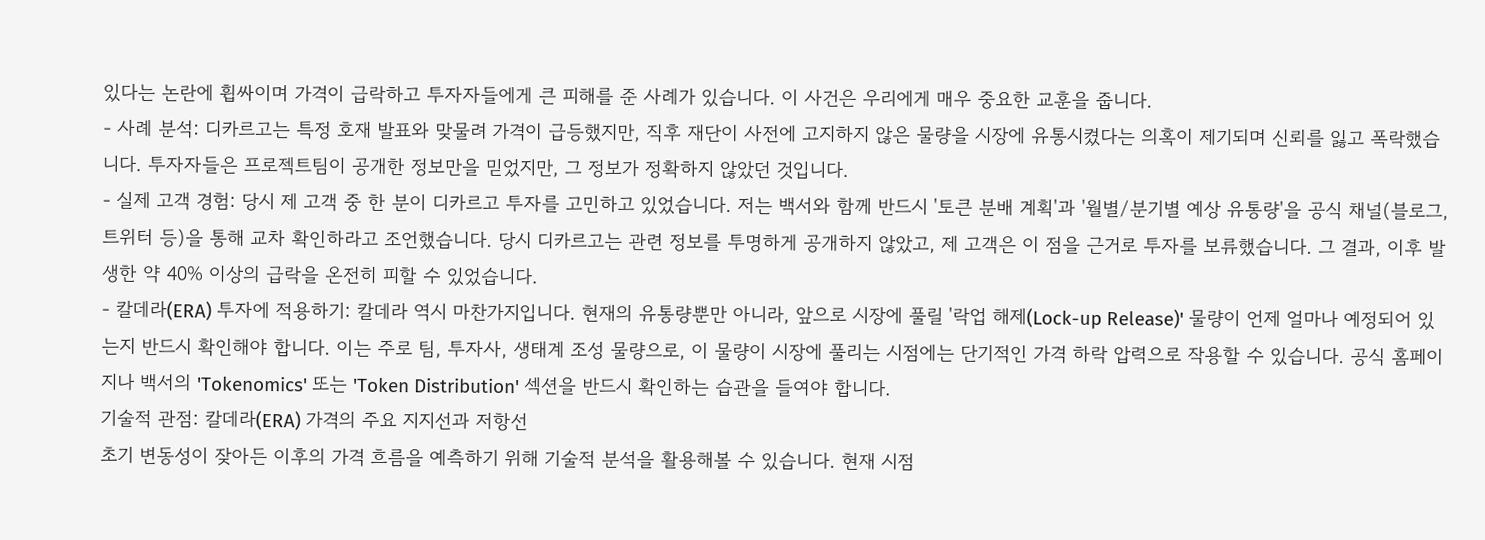있다는 논란에 휩싸이며 가격이 급락하고 투자자들에게 큰 피해를 준 사례가 있습니다. 이 사건은 우리에게 매우 중요한 교훈을 줍니다.
- 사례 분석: 디카르고는 특정 호재 발표와 맞물려 가격이 급등했지만, 직후 재단이 사전에 고지하지 않은 물량을 시장에 유통시켰다는 의혹이 제기되며 신뢰를 잃고 폭락했습니다. 투자자들은 프로젝트팀이 공개한 정보만을 믿었지만, 그 정보가 정확하지 않았던 것입니다.
- 실제 고객 경험: 당시 제 고객 중 한 분이 디카르고 투자를 고민하고 있었습니다. 저는 백서와 함께 반드시 '토큰 분배 계획'과 '월별/분기별 예상 유통량'을 공식 채널(블로그, 트위터 등)을 통해 교차 확인하라고 조언했습니다. 당시 디카르고는 관련 정보를 투명하게 공개하지 않았고, 제 고객은 이 점을 근거로 투자를 보류했습니다. 그 결과, 이후 발생한 약 40% 이상의 급락을 온전히 피할 수 있었습니다.
- 칼데라(ERA) 투자에 적용하기: 칼데라 역시 마찬가지입니다. 현재의 유통량뿐만 아니라, 앞으로 시장에 풀릴 '락업 해제(Lock-up Release)' 물량이 언제 얼마나 예정되어 있는지 반드시 확인해야 합니다. 이는 주로 팀, 투자사, 생태계 조성 물량으로, 이 물량이 시장에 풀리는 시점에는 단기적인 가격 하락 압력으로 작용할 수 있습니다. 공식 홈페이지나 백서의 'Tokenomics' 또는 'Token Distribution' 섹션을 반드시 확인하는 습관을 들여야 합니다.
기술적 관점: 칼데라(ERA) 가격의 주요 지지선과 저항선
초기 변동성이 잦아든 이후의 가격 흐름을 예측하기 위해 기술적 분석을 활용해볼 수 있습니다. 현재 시점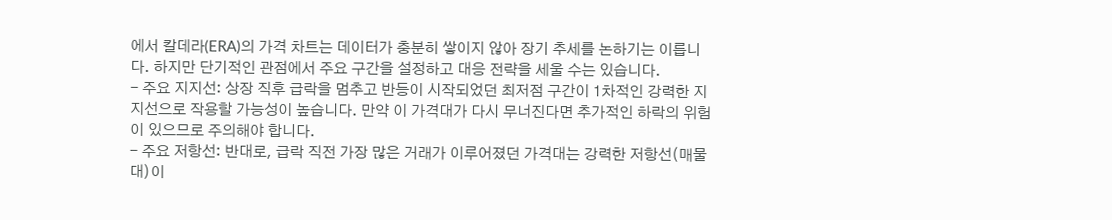에서 칼데라(ERA)의 가격 차트는 데이터가 충분히 쌓이지 않아 장기 추세를 논하기는 이릅니다. 하지만 단기적인 관점에서 주요 구간을 설정하고 대응 전략을 세울 수는 있습니다.
- 주요 지지선: 상장 직후 급락을 멈추고 반등이 시작되었던 최저점 구간이 1차적인 강력한 지지선으로 작용할 가능성이 높습니다. 만약 이 가격대가 다시 무너진다면 추가적인 하락의 위험이 있으므로 주의해야 합니다.
- 주요 저항선: 반대로, 급락 직전 가장 많은 거래가 이루어졌던 가격대는 강력한 저항선(매물대)이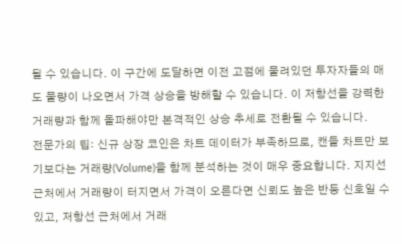될 수 있습니다. 이 구간에 도달하면 이전 고점에 물려있던 투자자들의 매도 물량이 나오면서 가격 상승을 방해할 수 있습니다. 이 저항선을 강력한 거래량과 함께 돌파해야만 본격적인 상승 추세로 전환될 수 있습니다.
전문가의 팁: 신규 상장 코인은 차트 데이터가 부족하므로, 캔들 차트만 보기보다는 거래량(Volume)을 함께 분석하는 것이 매우 중요합니다. 지지선 근처에서 거래량이 터지면서 가격이 오른다면 신뢰도 높은 반등 신호일 수 있고, 저항선 근처에서 거래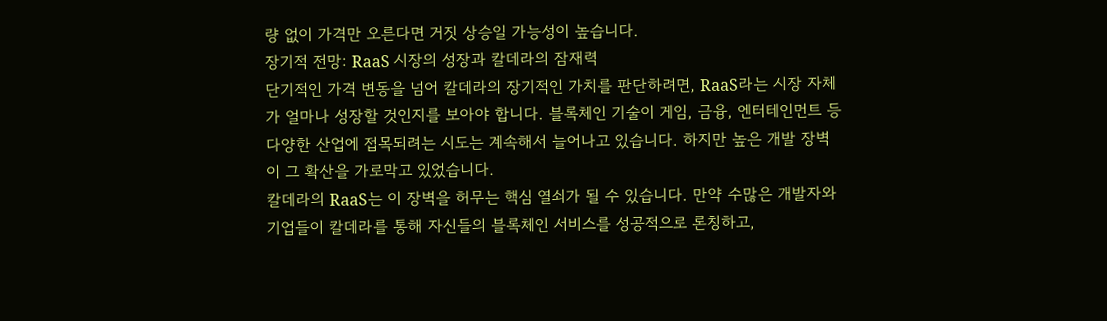량 없이 가격만 오른다면 거짓 상승일 가능성이 높습니다.
장기적 전망: RaaS 시장의 성장과 칼데라의 잠재력
단기적인 가격 변동을 넘어 칼데라의 장기적인 가치를 판단하려면, RaaS라는 시장 자체가 얼마나 성장할 것인지를 보아야 합니다. 블록체인 기술이 게임, 금융, 엔터테인먼트 등 다양한 산업에 접목되려는 시도는 계속해서 늘어나고 있습니다. 하지만 높은 개발 장벽이 그 확산을 가로막고 있었습니다.
칼데라의 RaaS는 이 장벽을 허무는 핵심 열쇠가 될 수 있습니다. 만약 수많은 개발자와 기업들이 칼데라를 통해 자신들의 블록체인 서비스를 성공적으로 론칭하고,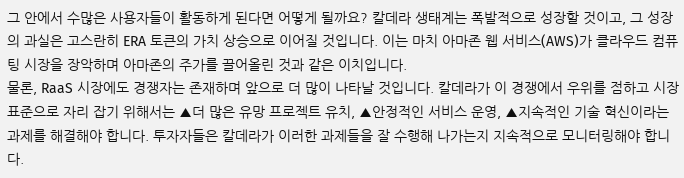그 안에서 수많은 사용자들이 활동하게 된다면 어떻게 될까요? 칼데라 생태계는 폭발적으로 성장할 것이고, 그 성장의 과실은 고스란히 ERA 토큰의 가치 상승으로 이어질 것입니다. 이는 마치 아마존 웹 서비스(AWS)가 클라우드 컴퓨팅 시장을 장악하며 아마존의 주가를 끌어올린 것과 같은 이치입니다.
물론, RaaS 시장에도 경쟁자는 존재하며 앞으로 더 많이 나타날 것입니다. 칼데라가 이 경쟁에서 우위를 점하고 시장 표준으로 자리 잡기 위해서는 ▲더 많은 유망 프로젝트 유치, ▲안정적인 서비스 운영, ▲지속적인 기술 혁신이라는 과제를 해결해야 합니다. 투자자들은 칼데라가 이러한 과제들을 잘 수행해 나가는지 지속적으로 모니터링해야 합니다.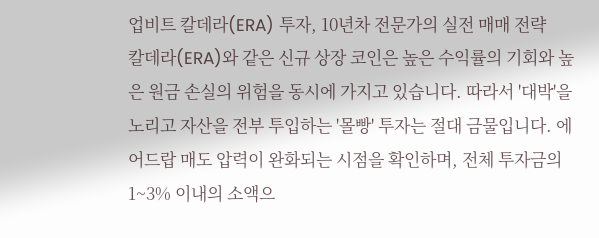업비트 칼데라(ERA) 투자, 10년차 전문가의 실전 매매 전략
칼데라(ERA)와 같은 신규 상장 코인은 높은 수익률의 기회와 높은 원금 손실의 위험을 동시에 가지고 있습니다. 따라서 '대박'을 노리고 자산을 전부 투입하는 '몰빵' 투자는 절대 금물입니다. 에어드랍 매도 압력이 완화되는 시점을 확인하며, 전체 투자금의 1~3% 이내의 소액으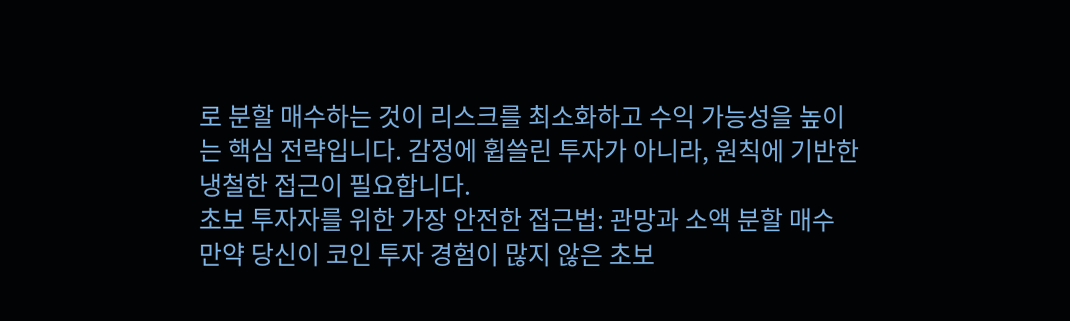로 분할 매수하는 것이 리스크를 최소화하고 수익 가능성을 높이는 핵심 전략입니다. 감정에 휩쓸린 투자가 아니라, 원칙에 기반한 냉철한 접근이 필요합니다.
초보 투자자를 위한 가장 안전한 접근법: 관망과 소액 분할 매수
만약 당신이 코인 투자 경험이 많지 않은 초보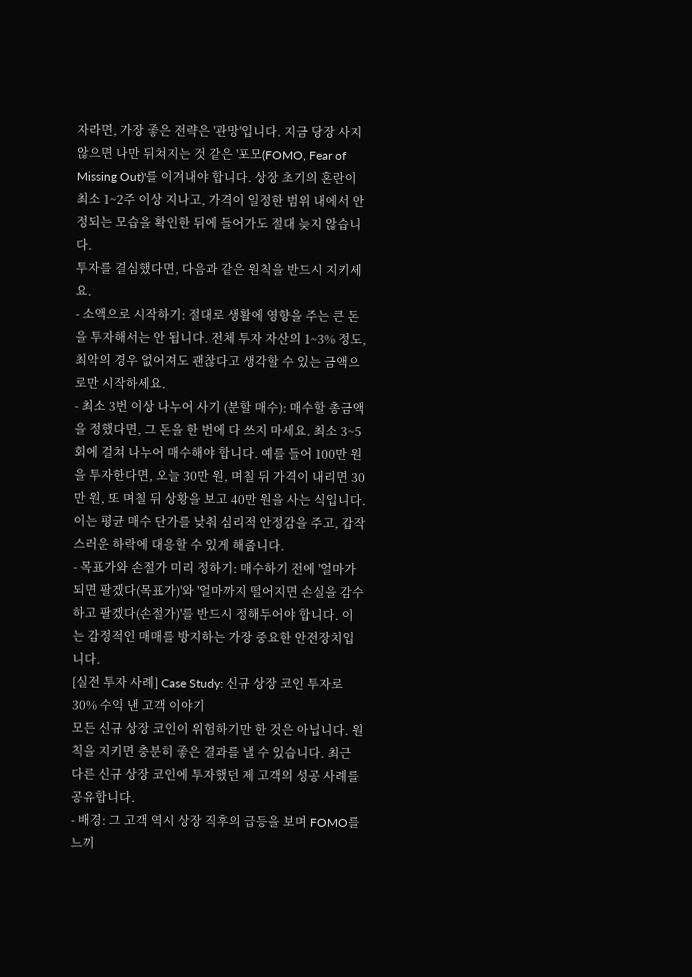자라면, 가장 좋은 전략은 '관망'입니다. 지금 당장 사지 않으면 나만 뒤쳐지는 것 같은 '포모(FOMO, Fear of Missing Out)'를 이겨내야 합니다. 상장 초기의 혼란이 최소 1~2주 이상 지나고, 가격이 일정한 범위 내에서 안정되는 모습을 확인한 뒤에 들어가도 절대 늦지 않습니다.
투자를 결심했다면, 다음과 같은 원칙을 반드시 지키세요.
- 소액으로 시작하기: 절대로 생활에 영향을 주는 큰 돈을 투자해서는 안 됩니다. 전체 투자 자산의 1~3% 정도, 최악의 경우 없어져도 괜찮다고 생각할 수 있는 금액으로만 시작하세요.
- 최소 3번 이상 나누어 사기 (분할 매수): 매수할 총금액을 정했다면, 그 돈을 한 번에 다 쓰지 마세요. 최소 3~5회에 걸쳐 나누어 매수해야 합니다. 예를 들어 100만 원을 투자한다면, 오늘 30만 원, 며칠 뒤 가격이 내리면 30만 원, 또 며칠 뒤 상황을 보고 40만 원을 사는 식입니다. 이는 평균 매수 단가를 낮춰 심리적 안정감을 주고, 갑작스러운 하락에 대응할 수 있게 해줍니다.
- 목표가와 손절가 미리 정하기: 매수하기 전에 '얼마가 되면 팔겠다(목표가)'와 '얼마까지 떨어지면 손실을 감수하고 팔겠다(손절가)'를 반드시 정해두어야 합니다. 이는 감정적인 매매를 방지하는 가장 중요한 안전장치입니다.
[실전 투자 사례] Case Study: 신규 상장 코인 투자로 30% 수익 낸 고객 이야기
모든 신규 상장 코인이 위험하기만 한 것은 아닙니다. 원칙을 지키면 충분히 좋은 결과를 낼 수 있습니다. 최근 다른 신규 상장 코인에 투자했던 제 고객의 성공 사례를 공유합니다.
- 배경: 그 고객 역시 상장 직후의 급등을 보며 FOMO를 느끼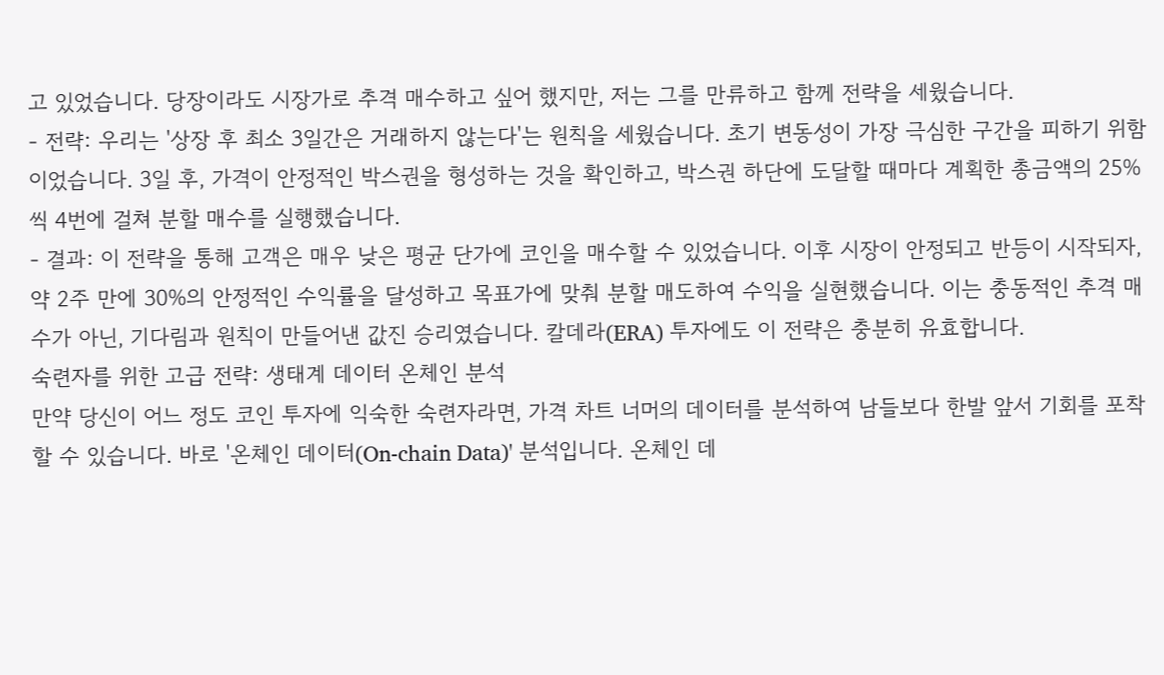고 있었습니다. 당장이라도 시장가로 추격 매수하고 싶어 했지만, 저는 그를 만류하고 함께 전략을 세웠습니다.
- 전략: 우리는 '상장 후 최소 3일간은 거래하지 않는다'는 원칙을 세웠습니다. 초기 변동성이 가장 극심한 구간을 피하기 위함이었습니다. 3일 후, 가격이 안정적인 박스권을 형성하는 것을 확인하고, 박스권 하단에 도달할 때마다 계획한 총금액의 25%씩 4번에 걸쳐 분할 매수를 실행했습니다.
- 결과: 이 전략을 통해 고객은 매우 낮은 평균 단가에 코인을 매수할 수 있었습니다. 이후 시장이 안정되고 반등이 시작되자, 약 2주 만에 30%의 안정적인 수익률을 달성하고 목표가에 맞춰 분할 매도하여 수익을 실현했습니다. 이는 충동적인 추격 매수가 아닌, 기다림과 원칙이 만들어낸 값진 승리였습니다. 칼데라(ERA) 투자에도 이 전략은 충분히 유효합니다.
숙련자를 위한 고급 전략: 생태계 데이터 온체인 분석
만약 당신이 어느 정도 코인 투자에 익숙한 숙련자라면, 가격 차트 너머의 데이터를 분석하여 남들보다 한발 앞서 기회를 포착할 수 있습니다. 바로 '온체인 데이터(On-chain Data)' 분석입니다. 온체인 데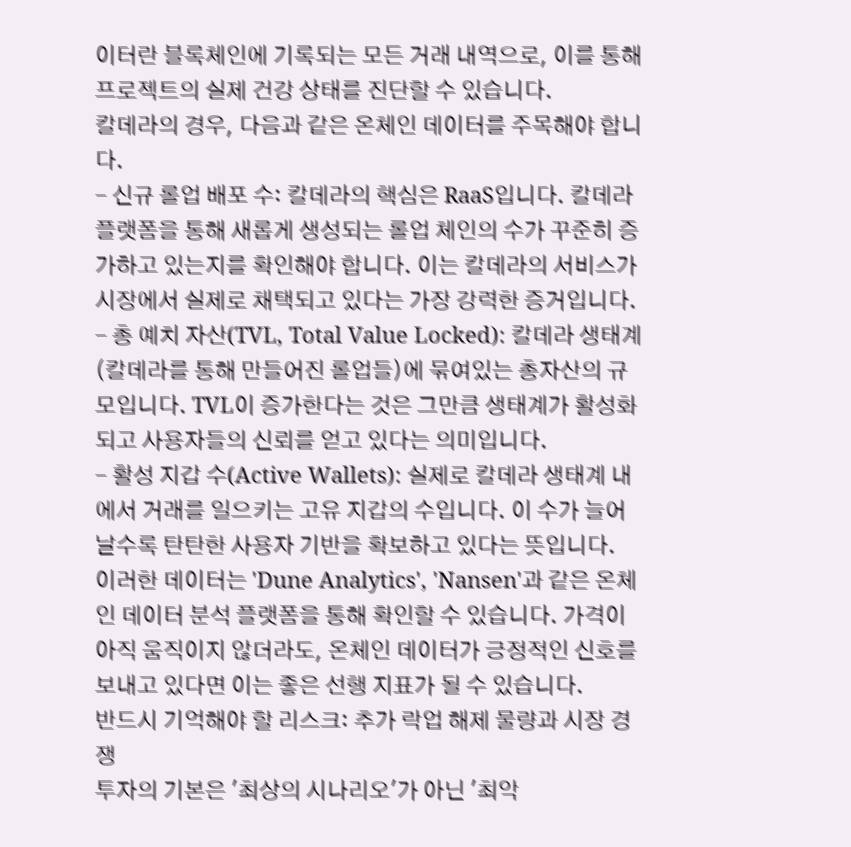이터란 블록체인에 기록되는 모든 거래 내역으로, 이를 통해 프로젝트의 실제 건강 상태를 진단할 수 있습니다.
칼데라의 경우, 다음과 같은 온체인 데이터를 주목해야 합니다.
- 신규 롤업 배포 수: 칼데라의 핵심은 RaaS입니다. 칼데라 플랫폼을 통해 새롭게 생성되는 롤업 체인의 수가 꾸준히 증가하고 있는지를 확인해야 합니다. 이는 칼데라의 서비스가 시장에서 실제로 채택되고 있다는 가장 강력한 증거입니다.
- 총 예치 자산(TVL, Total Value Locked): 칼데라 생태계(칼데라를 통해 만들어진 롤업들)에 묶여있는 총자산의 규모입니다. TVL이 증가한다는 것은 그만큼 생태계가 활성화되고 사용자들의 신뢰를 얻고 있다는 의미입니다.
- 활성 지갑 수(Active Wallets): 실제로 칼데라 생태계 내에서 거래를 일으키는 고유 지갑의 수입니다. 이 수가 늘어날수록 탄탄한 사용자 기반을 확보하고 있다는 뜻입니다.
이러한 데이터는 'Dune Analytics', 'Nansen'과 같은 온체인 데이터 분석 플랫폼을 통해 확인할 수 있습니다. 가격이 아직 움직이지 않더라도, 온체인 데이터가 긍정적인 신호를 보내고 있다면 이는 좋은 선행 지표가 될 수 있습니다.
반드시 기억해야 할 리스크: 추가 락업 해제 물량과 시장 경쟁
투자의 기본은 '최상의 시나리오'가 아닌 '최악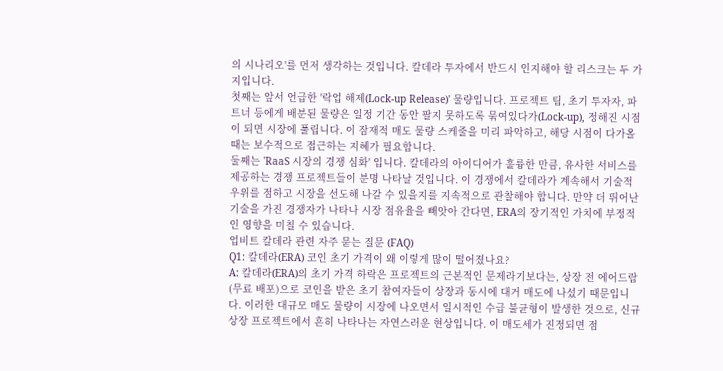의 시나리오'를 먼저 생각하는 것입니다. 칼데라 투자에서 반드시 인지해야 할 리스크는 두 가지입니다.
첫째는 앞서 언급한 '락업 해제(Lock-up Release)' 물량입니다. 프로젝트 팀, 초기 투자자, 파트너 등에게 배분된 물량은 일정 기간 동안 팔지 못하도록 묶여있다가(Lock-up), 정해진 시점이 되면 시장에 풀립니다. 이 잠재적 매도 물량 스케줄을 미리 파악하고, 해당 시점이 다가올 때는 보수적으로 접근하는 지혜가 필요합니다.
둘째는 'RaaS 시장의 경쟁 심화' 입니다. 칼데라의 아이디어가 훌륭한 만큼, 유사한 서비스를 제공하는 경쟁 프로젝트들이 분명 나타날 것입니다. 이 경쟁에서 칼데라가 계속해서 기술적 우위를 점하고 시장을 선도해 나갈 수 있을지를 지속적으로 관찰해야 합니다. 만약 더 뛰어난 기술을 가진 경쟁자가 나타나 시장 점유율을 빼앗아 간다면, ERA의 장기적인 가치에 부정적인 영향을 미칠 수 있습니다.
업비트 칼데라 관련 자주 묻는 질문 (FAQ)
Q1: 칼데라(ERA) 코인 초기 가격이 왜 이렇게 많이 떨어졌나요?
A: 칼데라(ERA)의 초기 가격 하락은 프로젝트의 근본적인 문제라기보다는, 상장 전 에어드랍(무료 배포)으로 코인을 받은 초기 참여자들이 상장과 동시에 대거 매도에 나섰기 때문입니다. 이러한 대규모 매도 물량이 시장에 나오면서 일시적인 수급 불균형이 발생한 것으로, 신규 상장 프로젝트에서 흔히 나타나는 자연스러운 현상입니다. 이 매도세가 진정되면 점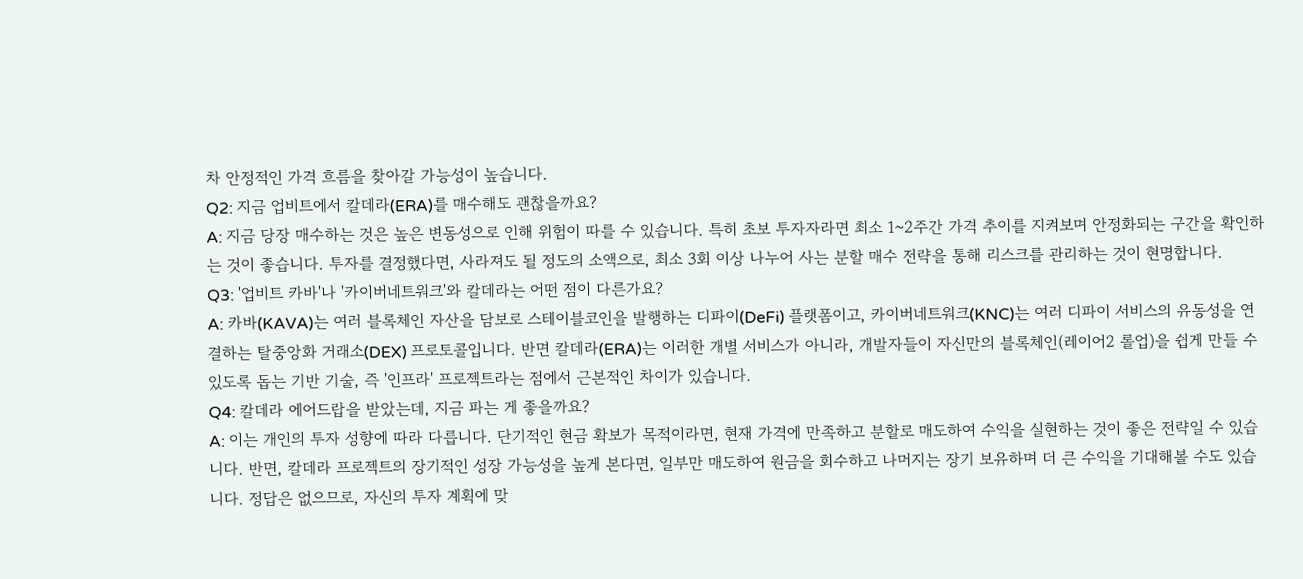차 안정적인 가격 흐름을 찾아갈 가능성이 높습니다.
Q2: 지금 업비트에서 칼데라(ERA)를 매수해도 괜찮을까요?
A: 지금 당장 매수하는 것은 높은 변동성으로 인해 위험이 따를 수 있습니다. 특히 초보 투자자라면 최소 1~2주간 가격 추이를 지켜보며 안정화되는 구간을 확인하는 것이 좋습니다. 투자를 결정했다면, 사라져도 될 정도의 소액으로, 최소 3회 이상 나누어 사는 분할 매수 전략을 통해 리스크를 관리하는 것이 현명합니다.
Q3: '업비트 카바'나 '카이버네트워크'와 칼데라는 어떤 점이 다른가요?
A: 카바(KAVA)는 여러 블록체인 자산을 담보로 스테이블코인을 발행하는 디파이(DeFi) 플랫폼이고, 카이버네트워크(KNC)는 여러 디파이 서비스의 유동성을 연결하는 탈중앙화 거래소(DEX) 프로토콜입니다. 반면 칼데라(ERA)는 이러한 개별 서비스가 아니라, 개발자들이 자신만의 블록체인(레이어2 롤업)을 쉽게 만들 수 있도록 돕는 기반 기술, 즉 '인프라' 프로젝트라는 점에서 근본적인 차이가 있습니다.
Q4: 칼데라 에어드랍을 받았는데, 지금 파는 게 좋을까요?
A: 이는 개인의 투자 성향에 따라 다릅니다. 단기적인 현금 확보가 목적이라면, 현재 가격에 만족하고 분할로 매도하여 수익을 실현하는 것이 좋은 전략일 수 있습니다. 반면, 칼데라 프로젝트의 장기적인 성장 가능성을 높게 본다면, 일부만 매도하여 원금을 회수하고 나머지는 장기 보유하며 더 큰 수익을 기대해볼 수도 있습니다. 정답은 없으므로, 자신의 투자 계획에 맞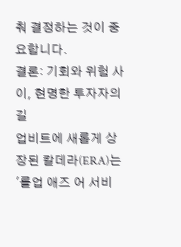춰 결정하는 것이 중요합니다.
결론: 기회와 위험 사이, 현명한 투자자의 길
업비트에 새롭게 상장된 칼데라(ERA)는 '롤업 애즈 어 서비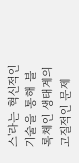스'라는 혁신적인 기술을 통해 블록체인 생태계의 고질적인 문제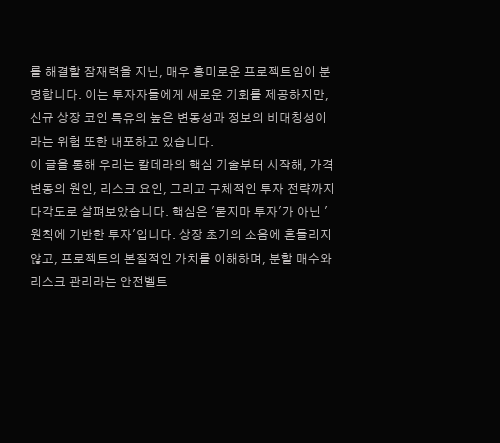를 해결할 잠재력을 지닌, 매우 흥미로운 프로젝트임이 분명합니다. 이는 투자자들에게 새로운 기회를 제공하지만, 신규 상장 코인 특유의 높은 변동성과 정보의 비대칭성이라는 위험 또한 내포하고 있습니다.
이 글을 통해 우리는 칼데라의 핵심 기술부터 시작해, 가격 변동의 원인, 리스크 요인, 그리고 구체적인 투자 전략까지 다각도로 살펴보았습니다. 핵심은 '묻지마 투자'가 아닌 '원칙에 기반한 투자'입니다. 상장 초기의 소음에 흔들리지 않고, 프로젝트의 본질적인 가치를 이해하며, 분할 매수와 리스크 관리라는 안전벨트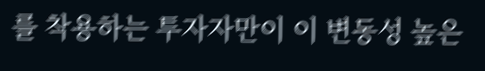를 착용하는 투자자만이 이 변동성 높은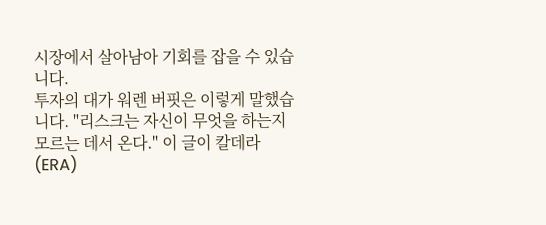시장에서 살아남아 기회를 잡을 수 있습니다.
투자의 대가 워렌 버핏은 이렇게 말했습니다. "리스크는 자신이 무엇을 하는지 모르는 데서 온다." 이 글이 칼데라(ERA)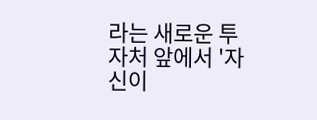라는 새로운 투자처 앞에서 '자신이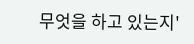무엇을 하고 있는지'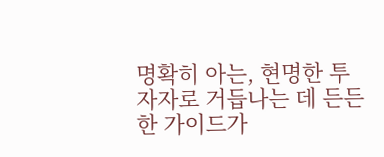명확히 아는, 현명한 투자자로 거듭나는 데 든든한 가이드가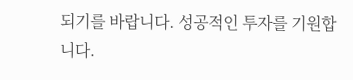되기를 바랍니다. 성공적인 투자를 기원합니다.